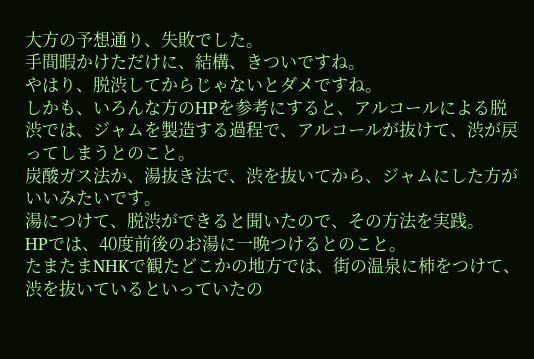大方の予想通り、失敗でした。
手間暇かけただけに、結構、きついですね。
やはり、脱渋してからじゃないとダメですね。
しかも、いろんな方のHPを参考にすると、アルコールによる脱渋では、ジャムを製造する過程で、アルコールが抜けて、渋が戻ってしまうとのこと。
炭酸ガス法か、湯抜き法で、渋を抜いてから、ジャムにした方がいいみたいです。
湯につけて、脱渋ができると聞いたので、その方法を実践。
HPでは、40度前後のお湯に一晩つけるとのこと。
たまたまNHKで観たどこかの地方では、街の温泉に柿をつけて、渋を抜いているといっていたの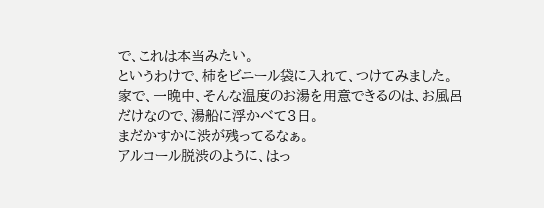で、これは本当みたい。
というわけで、柿をビニール袋に入れて、つけてみました。
家で、一晩中、そんな温度のお湯を用意できるのは、お風呂だけなので、湯船に浮かべて3日。
まだかすかに渋が残ってるなぁ。
アルコール脱渋のように、はっ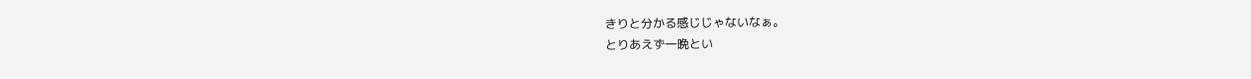きりと分かる感じじゃないなぁ。
とりあえず一晩とい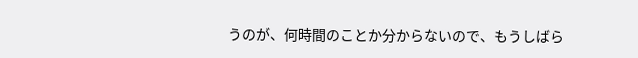うのが、何時間のことか分からないので、もうしばら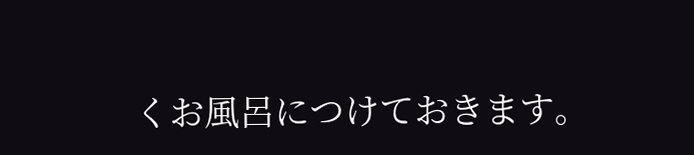くお風呂につけておきます。